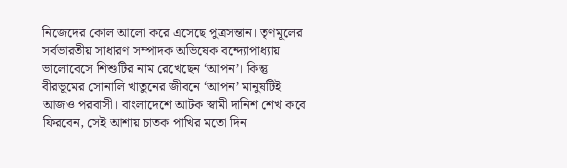নিজেদের কোল আলো করে এসেছে পুত্রসন্তান। তৃণমূলের সর্বভারতীয় সাধারণ সম্পাদক অভিষেক বন্দ্যোপাধ্যায় ভালোবেসে শিশুটির নাম রেখেছেন ‘আপন’। কিন্তু বীরভূমের সোনালি খাতুনের জীবনে ‘আপন’ মানুষটিই আজও পরবাসী। বাংলাদেশে আটক স্বামী দানিশ শেখ কবে ফিরবেন, সেই আশায় চাতক পাখির মতো দিন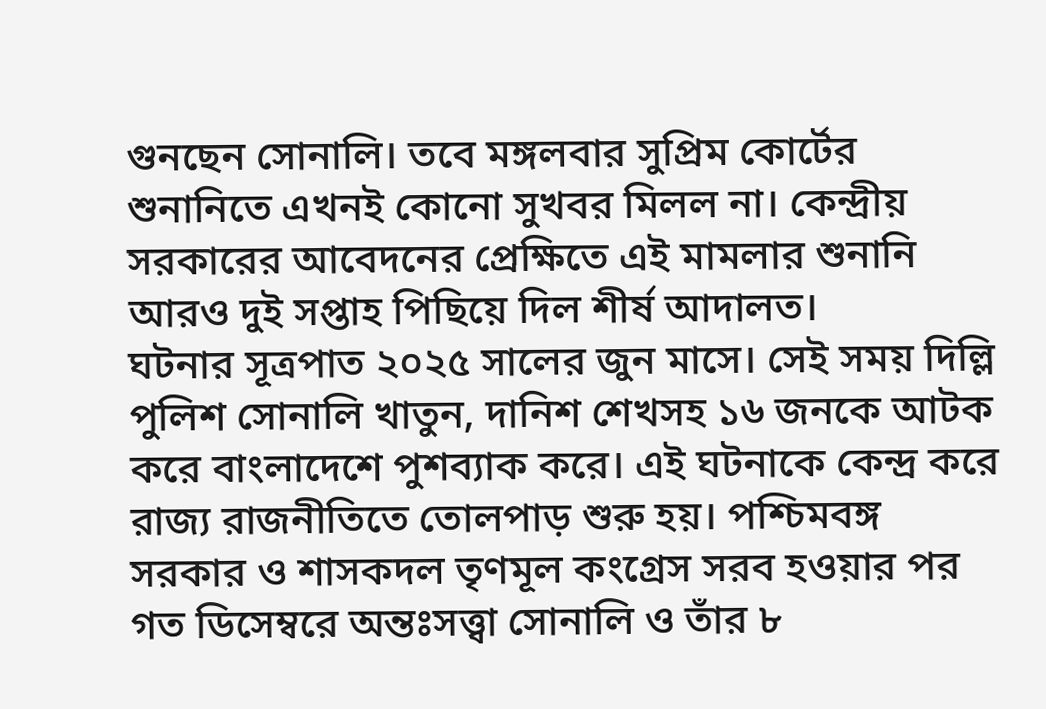গুনছেন সোনালি। তবে মঙ্গলবার সুপ্রিম কোর্টের শুনানিতে এখনই কোনো সুখবর মিলল না। কেন্দ্রীয় সরকারের আবেদনের প্রেক্ষিতে এই মামলার শুনানি আরও দুই সপ্তাহ পিছিয়ে দিল শীর্ষ আদালত।
ঘটনার সূত্রপাত ২০২৫ সালের জুন মাসে। সেই সময় দিল্লি পুলিশ সোনালি খাতুন, দানিশ শেখসহ ১৬ জনকে আটক করে বাংলাদেশে পুশব্যাক করে। এই ঘটনাকে কেন্দ্র করে রাজ্য রাজনীতিতে তোলপাড় শুরু হয়। পশ্চিমবঙ্গ সরকার ও শাসকদল তৃণমূল কংগ্রেস সরব হওয়ার পর গত ডিসেম্বরে অন্তঃসত্ত্বা সোনালি ও তাঁর ৮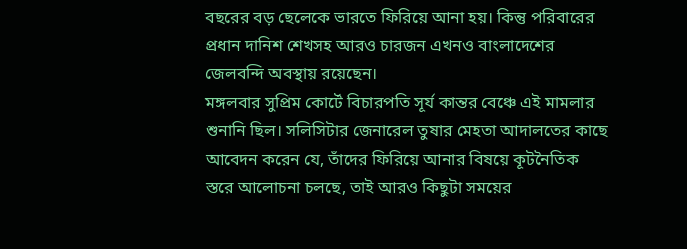বছরের বড় ছেলেকে ভারতে ফিরিয়ে আনা হয়। কিন্তু পরিবারের প্রধান দানিশ শেখসহ আরও চারজন এখনও বাংলাদেশের জেলবন্দি অবস্থায় রয়েছেন।
মঙ্গলবার সুপ্রিম কোর্টে বিচারপতি সূর্য কান্তর বেঞ্চে এই মামলার শুনানি ছিল। সলিসিটার জেনারেল তুষার মেহতা আদালতের কাছে আবেদন করেন যে, তাঁদের ফিরিয়ে আনার বিষয়ে কূটনৈতিক স্তরে আলোচনা চলছে, তাই আরও কিছুটা সময়ের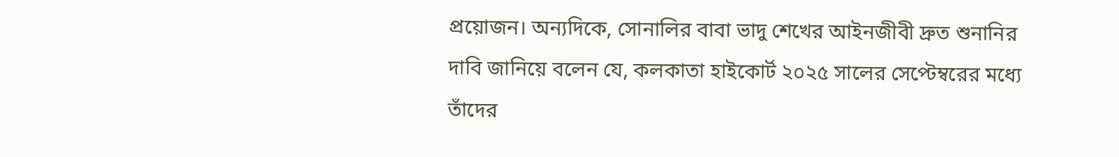প্রয়োজন। অন্যদিকে, সোনালির বাবা ভাদু শেখের আইনজীবী দ্রুত শুনানির দাবি জানিয়ে বলেন যে, কলকাতা হাইকোর্ট ২০২৫ সালের সেপ্টেম্বরের মধ্যে তাঁদের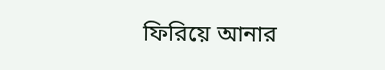ফিরিয়ে আনার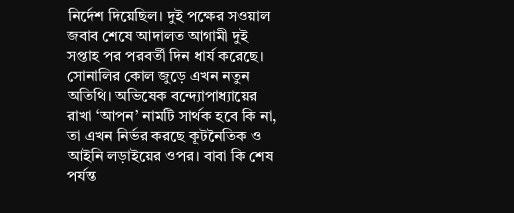নির্দেশ দিয়েছিল। দুই পক্ষের সওয়াল জবাব শেষে আদালত আগামী দুই সপ্তাহ পর পরবর্তী দিন ধার্য করেছে।
সোনালির কোল জুড়ে এখন নতুন অতিথি। অভিষেক বন্দ্যোপাধ্যায়ের রাখা ‘আপন’ নামটি সার্থক হবে কি না, তা এখন নির্ভর করছে কূটনৈতিক ও আইনি লড়াইয়ের ওপর। বাবা কি শেষ পর্যন্ত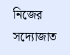নিজের সদ্যোজাত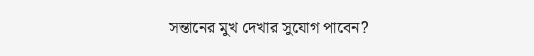সন্তানের মুখ দেখার সুযোগ পাবেন?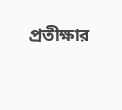প্রতীক্ষার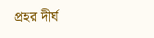প্রহর দীর্ঘ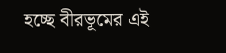হচ্ছে বীরভূমের এই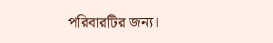পরিবারটির জন্য।